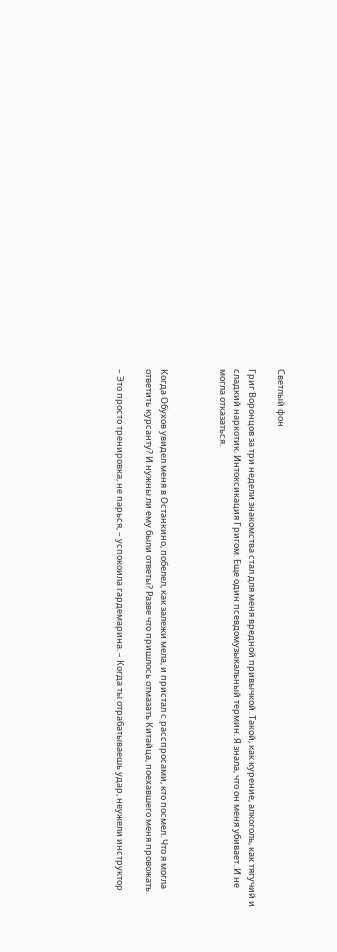Светлый фон

Григ Воронцов за три недели знакомства стал для меня вредной привычкой. Такой, как курение, алкоголь, как тягучий и сладкий наркотик. Интоксикация Григом. Еще один псевдомузыкальный термин. Я знала, что он меня убивает. И не могла отказаться.



Когда Обухов увидел меня в Останкино, побелел, как залежи мела, и пристал с расспросами, кто посмел. Что я могла ответить курсанту? И нужны ли ему были ответы? Разве что пришлось отмазать Китайца, поехавшего меня провожать.

– Это просто тренировка, не парься, – успокоила гардемарина. – Когда ты отрабатываешь удар, неужели инструктор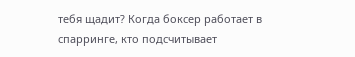тебя щадит? Когда боксер работает в спарринге, кто подсчитывает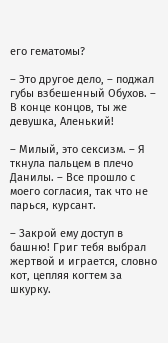его гематомы?

– Это другое дело, – поджал губы взбешенный Обухов. – В конце концов, ты же девушка, Аленький!

– Милый, это сексизм. – Я ткнула пальцем в плечо Данилы. – Все прошло с моего согласия, так что не парься, курсант.

– Закрой ему доступ в башню! Григ тебя выбрал жертвой и играется, словно кот, цепляя когтем за шкурку.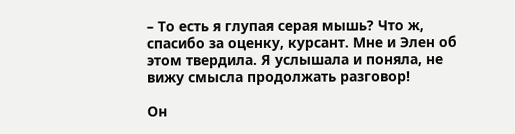– То есть я глупая серая мышь? Что ж, спасибо за оценку, курсант. Мне и Элен об этом твердила. Я услышала и поняла, не вижу смысла продолжать разговор!

Он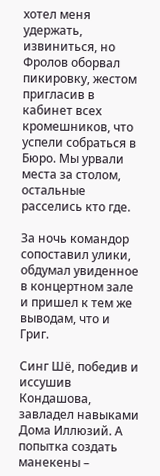хотел меня удержать, извиниться, но Фролов оборвал пикировку, жестом пригласив в кабинет всех кромешников, что успели собраться в Бюро. Мы урвали места за столом, остальные расселись кто где.

За ночь командор сопоставил улики, обдумал увиденное в концертном зале и пришел к тем же выводам, что и Григ.

Синг Шё, победив и иссушив Кондашова, завладел навыками Дома Иллюзий. А попытка создать манекены –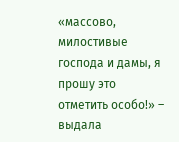«массово, милостивые господа и дамы, я прошу это отметить особо!» – выдала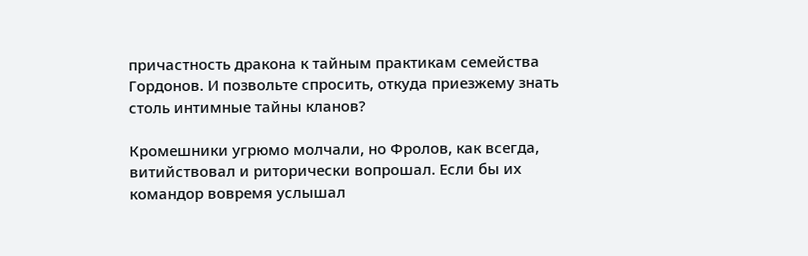причастность дракона к тайным практикам семейства Гордонов. И позвольте спросить, откуда приезжему знать столь интимные тайны кланов?

Кромешники угрюмо молчали, но Фролов, как всегда, витийствовал и риторически вопрошал. Если бы их командор вовремя услышал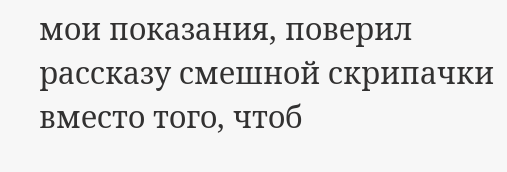мои показания, поверил рассказу смешной скрипачки вместо того, чтоб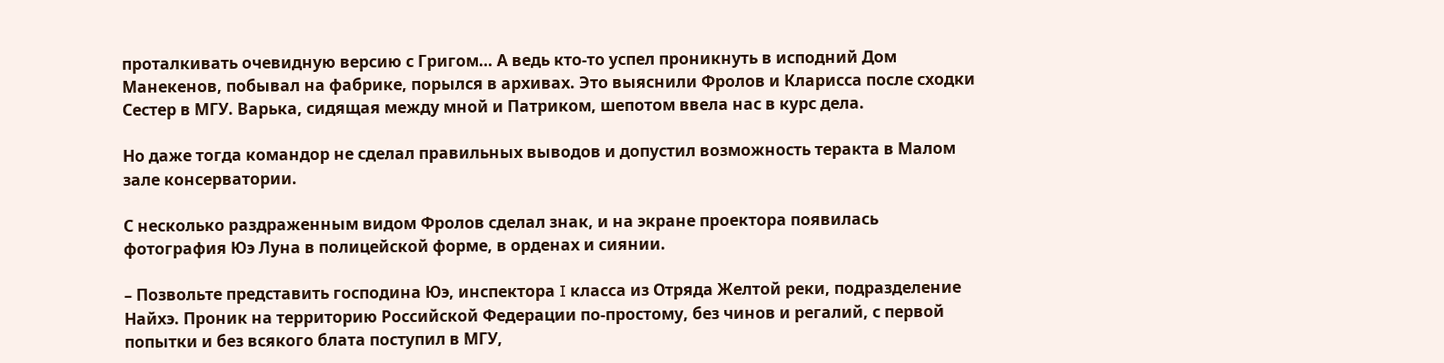проталкивать очевидную версию с Григом… А ведь кто-то успел проникнуть в исподний Дом Манекенов, побывал на фабрике, порылся в архивах. Это выяснили Фролов и Кларисса после сходки Сестер в МГУ. Варька, сидящая между мной и Патриком, шепотом ввела нас в курс дела.

Но даже тогда командор не сделал правильных выводов и допустил возможность теракта в Малом зале консерватории.

С несколько раздраженным видом Фролов сделал знак, и на экране проектора появилась фотография Юэ Луна в полицейской форме, в орденах и сиянии.

– Позвольте представить господина Юэ, инспектора I класса из Отряда Желтой реки, подразделение Найхэ. Проник на территорию Российской Федерации по-простому, без чинов и регалий, с первой попытки и без всякого блата поступил в МГУ,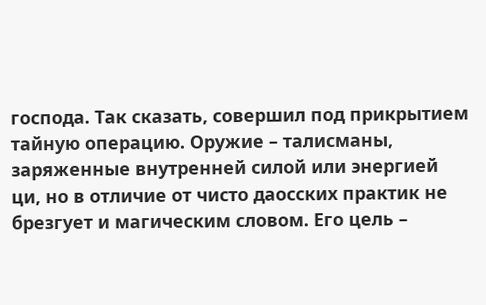господа. Так сказать, совершил под прикрытием тайную операцию. Оружие – талисманы, заряженные внутренней силой или энергией ци, но в отличие от чисто даосских практик не брезгует и магическим словом. Его цель –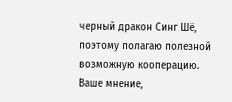черный дракон Синг Шё, поэтому полагаю полезной возможную кооперацию. Ваше мнение,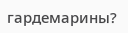гардемарины?